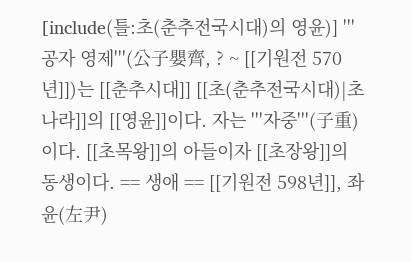[include(틀:초(춘추전국시대)의 영윤)] '''공자 영제'''(公子嬰齊, ? ~ [[기원전 570년]])는 [[춘추시대]] [[초(춘추전국시대)|초나라]]의 [[영윤]]이다. 자는 '''자중'''(子重)이다. [[초목왕]]의 아들이자 [[초장왕]]의 동생이다. == 생애 == [[기원전 598년]], 좌윤(左尹)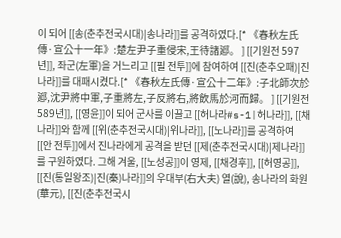이 되어 [[송(춘추전국시대)|송나라]]를 공격하였다.[* 《春秋左氏傳·宣公十一年》:楚左尹子重侵宋,王待諸郔。 ] [[기원전 597년]], 좌군(左軍)을 거느리고 [[필 전투]]에 참여하여 [[진(춘추오패)|진나라]]를 대패시켰다.[* 《春秋左氏傳·宣公十二年》:子北師次於郔,沈尹將中軍,子重將左,子反將右,將飲馬於河而歸。 ] [[기원전 589년]], [[영윤]]이 되어 군사를 이끌고 [[허나라#s-1|허나라]], [[채나라]]와 함께 [[위(춘추전국시대)|위나라]], [[노나라]]를 공격하여 [[안 전투]]에서 진나라에게 공격을 받던 [[제(춘추전국시대)|제나라]]를 구원하였다. 그해 겨울, [[노성공]]이 영제, [[채경후]], [[허영공]], [[진(통일왕조)|진(秦)나라]]의 우대부(右大夫) 열(說), 송나라의 화원(華元), [[진(춘추전국시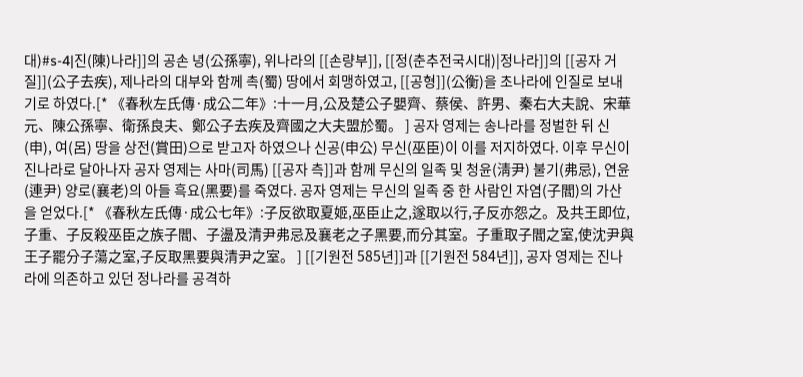대)#s-4|진(陳)나라]]의 공손 녕(公孫寧), 위나라의 [[손량부]], [[정(춘추전국시대)|정나라]]의 [[공자 거질]](公子去疾), 제나라의 대부와 함께 촉(蜀) 땅에서 회맹하였고, [[공형]](公衡)을 초나라에 인질로 보내기로 하였다.[* 《春秋左氏傳·成公二年》:十一月,公及楚公子嬰齊、蔡侯、許男、秦右大夫說、宋華元、陳公孫寧、衛孫良夫、鄭公子去疾及齊國之大夫盟於蜀。 ] 공자 영제는 송나라를 정벌한 뒤 신(申), 여(呂) 땅을 상전(賞田)으로 받고자 하였으나 신공(申公) 무신(巫臣)이 이를 저지하였다. 이후 무신이 진나라로 달아나자 공자 영제는 사마(司馬) [[공자 측]]과 함께 무신의 일족 및 청윤(淸尹) 불기(弗忌), 연윤(連尹) 양로(襄老)의 아들 흑요(黑要)를 죽였다. 공자 영제는 무신의 일족 중 한 사람인 자염(子閻)의 가산을 얻었다.[* 《春秋左氏傳·成公七年》:子反欲取夏姬,巫臣止之,遂取以行,子反亦怨之。及共王即位,子重、子反殺巫臣之族子閻、子盪及清尹弗忌及襄老之子黑要,而分其室。子重取子閻之室,使沈尹與王子罷分子蕩之室,子反取黑要與清尹之室。 ] [[기원전 585년]]과 [[기원전 584년]], 공자 영제는 진나라에 의존하고 있던 정나라를 공격하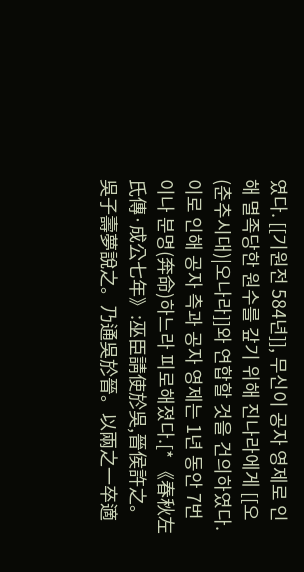였다. [[기원전 584년]], 무신이 공자 영제로 인해 멸족당한 원수를 갚기 위해 진나라에게 [[오(춘추시대)|오나라]]와 연합할 것을 건의하였다. 이로 인해 공자 측과 공자 영제는 1년 동안 7번이나 분명(奔命)하느라 피로해졌다.[* 《春秋左氏傳·成公七年》:巫臣請使於吳,晉侯許之。吳子壽夢說之。乃通吳於晉。以兩之一卒適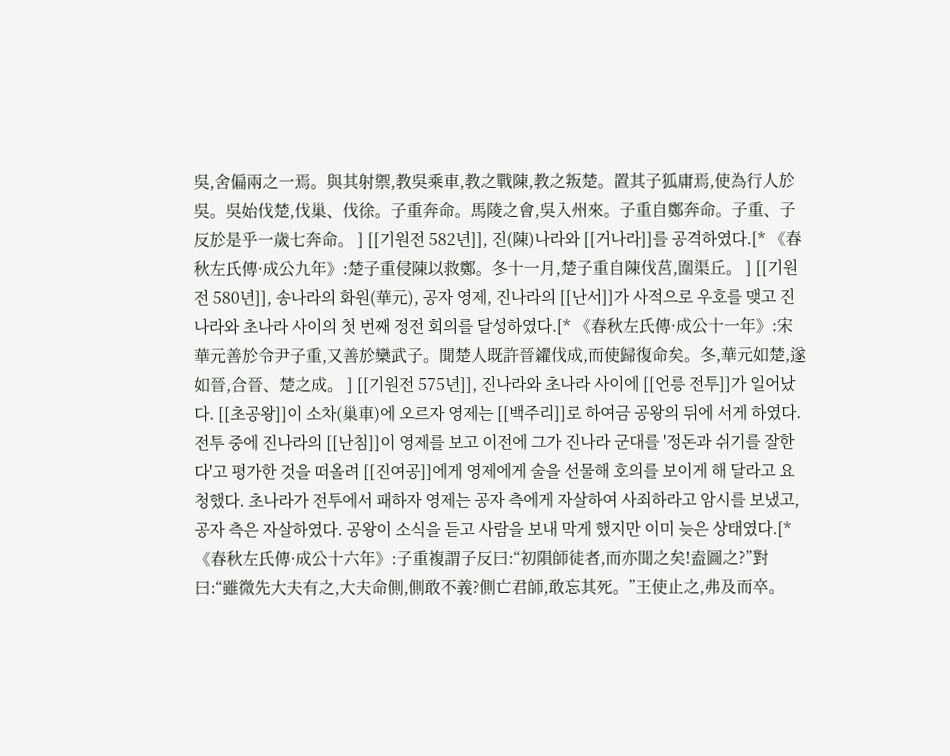吳,舍偏兩之一焉。與其射禦,教吳乘車,教之戰陳,教之叛楚。置其子狐庸焉,使為行人於吳。吳始伐楚,伐巢、伐徐。子重奔命。馬陵之會,吳入州來。子重自鄭奔命。子重、子反於是乎一歲七奔命。 ] [[기원전 582년]], 진(陳)나라와 [[거나라]]를 공격하였다.[* 《春秋左氏傳·成公九年》:楚子重侵陳以救鄭。冬十一月,楚子重自陳伐莒,圍渠丘。 ] [[기원전 580년]], 송나라의 화원(華元), 공자 영제, 진나라의 [[난서]]가 사적으로 우호를 맺고 진나라와 초나라 사이의 첫 번째 정전 회의를 달성하였다.[* 《春秋左氏傳·成公十一年》:宋華元善於令尹子重,又善於欒武子。聞楚人既許晉糴伐成,而使歸復命矣。冬,華元如楚,遂如晉,合晉、楚之成。 ] [[기원전 575년]], 진나라와 초나라 사이에 [[언릉 전투]]가 일어났다. [[초공왕]]이 소차(巢車)에 오르자 영제는 [[백주리]]로 하여금 공왕의 뒤에 서게 하였다. 전투 중에 진나라의 [[난침]]이 영제를 보고 이전에 그가 진나라 군대를 '정돈과 쉬기를 잘한다'고 평가한 것을 떠올려 [[진여공]]에게 영제에게 술을 선물해 호의를 보이게 해 달라고 요청했다. 초나라가 전투에서 패하자 영제는 공자 측에게 자살하여 사죄하라고 암시를 보냈고, 공자 측은 자살하였다. 공왕이 소식을 듣고 사람을 보내 막게 했지만 이미 늦은 상태였다.[* 《春秋左氏傳·成公十六年》:子重複謂子反曰:“初隕師徒者,而亦聞之矣!盍圖之?”對曰:“雖微先大夫有之,大夫命側,側敢不義?側亡君師,敢忘其死。”王使止之,弗及而卒。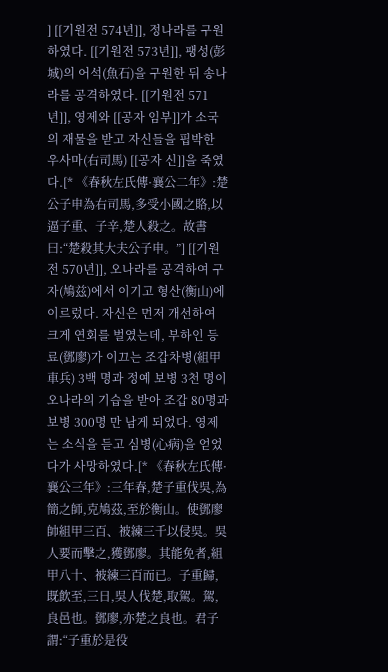] [[기원전 574년]], 정나라를 구원하였다. [[기원전 573년]], 팽성(彭城)의 어석(魚石)을 구원한 뒤 송나라를 공격하였다. [[기원전 571년]], 영제와 [[공자 임부]]가 소국의 재물을 받고 자신들을 핍박한 우사마(右司馬) [[공자 신]]을 죽였다.[* 《春秋左氏傳·襄公二年》:楚公子申為右司馬,多受小國之賂,以逼子重、子辛,楚人殺之。故書曰:“楚殺其大夫公子申。”] [[기원전 570년]], 오나라를 공격하여 구자(鳩兹)에서 이기고 형산(衡山)에 이르렀다. 자신은 먼저 개선하여 크게 연회를 벌였는데, 부하인 등료(鄧廖)가 이끄는 조갑차병(組甲車兵) 3백 명과 정예 보병 3천 명이 오나라의 기습을 받아 조갑 80명과 보병 300명 만 남게 되었다. 영제는 소식을 듣고 심병(心病)을 얻었다가 사망하였다.[* 《春秋左氏傳·襄公三年》:三年春,楚子重伐吳,為簡之師,克鳩茲,至於衡山。使鄧廖帥組甲三百、被練三千以侵吳。吳人要而擊之,獲鄧廖。其能免者,組甲八十、被練三百而已。子重歸,既飲至,三日,吳人伐楚,取駕。駕,良邑也。鄧廖,亦楚之良也。君子謂:“子重於是役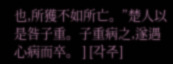也,所獲不如所亡。”楚人以是咎子重。子重病之,遂遇心病而卒。 ] [각주]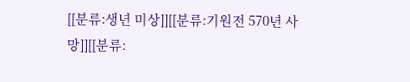[[분류:생년 미상]][[분류:기원전 570년 사망]][[분류: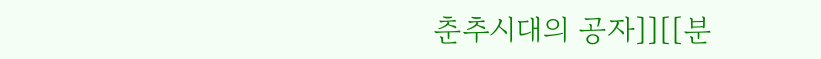춘추시대의 공자]][[분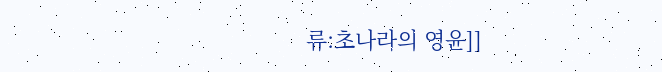류:초나라의 영윤]]